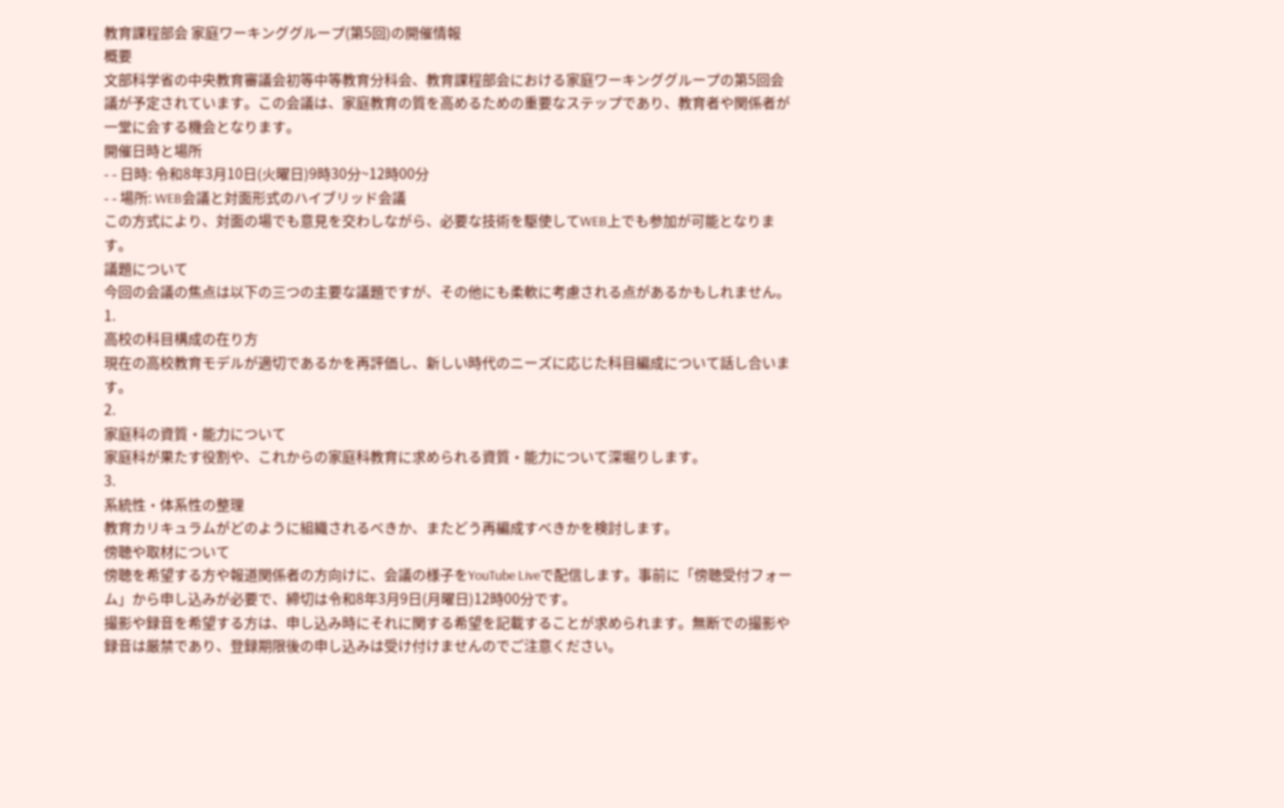教育課程部会 家庭ワーキンググループ(第5回)の開催情報
概要
文部科学省の中央教育審議会初等中等教育分科会、教育課程部会における家庭ワーキンググループの第5回会議が予定されています。この会議は、家庭教育の質を高めるための重要なステップであり、教育者や関係者が一堂に会する機会となります。
開催日時と場所
- - 日時: 令和8年3月10日(火曜日)9時30分~12時00分
- - 場所: WEB会議と対面形式のハイブリッド会議
この方式により、対面の場でも意見を交わしながら、必要な技術を駆使してWEB上でも参加が可能となります。
議題について
今回の会議の焦点は以下の三つの主要な議題ですが、その他にも柔軟に考慮される点があるかもしれません。
1.
高校の科目構成の在り方
現在の高校教育モデルが適切であるかを再評価し、新しい時代のニーズに応じた科目編成について話し合います。
2.
家庭科の資質・能力について
家庭科が果たす役割や、これからの家庭科教育に求められる資質・能力について深堀りします。
3.
系統性・体系性の整理
教育カリキュラムがどのように組織されるべきか、またどう再編成すべきかを検討します。
傍聴や取材について
傍聴を希望する方や報道関係者の方向けに、会議の様子をYouTube Liveで配信します。事前に「傍聴受付フォーム」から申し込みが必要で、締切は令和8年3月9日(月曜日)12時00分です。
撮影や録音を希望する方は、申し込み時にそれに関する希望を記載することが求められます。無断での撮影や録音は厳禁であり、登録期限後の申し込みは受け付けませんのでご注意ください。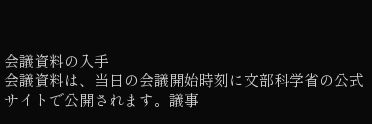会議資料の入手
会議資料は、当日の会議開始時刻に文部科学省の公式サイトで公開されます。議事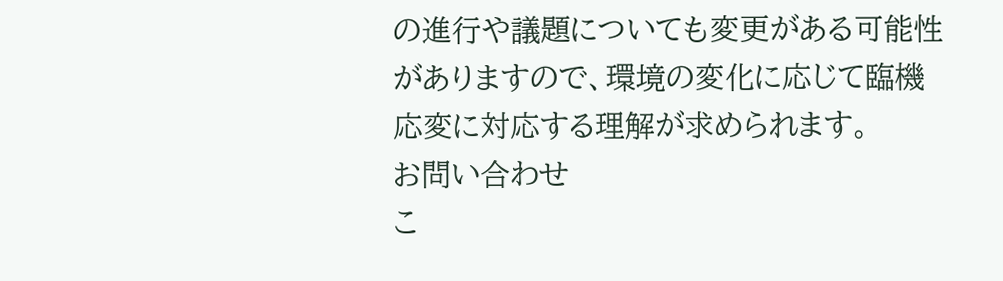の進行や議題についても変更がある可能性がありますので、環境の変化に応じて臨機応変に対応する理解が求められます。
お問い合わせ
こ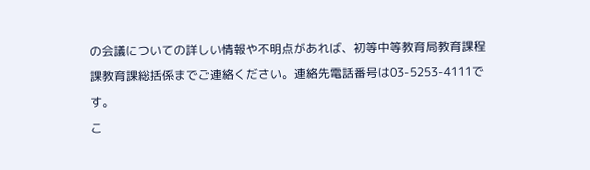の会議についての詳しい情報や不明点があれば、初等中等教育局教育課程課教育課総括係までご連絡ください。連絡先電話番号は03-5253-4111です。
こ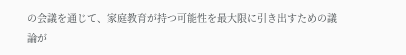の会議を通じて、家庭教育が持つ可能性を最大限に引き出すための議論が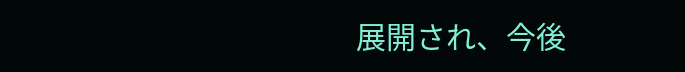展開され、今後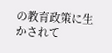の教育政策に生かされて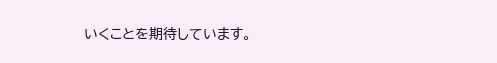いくことを期待しています。